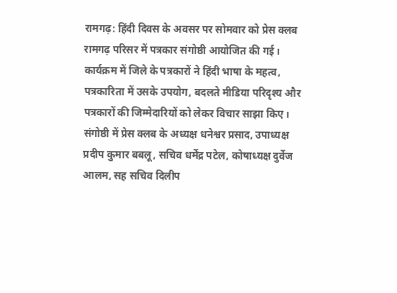रामगढ़: हिंदी दिवस के अवसर पर सोमवार को प्रेस क्लब रामगढ़ परिसर में पत्रकार संगोष्ठी आयोजित की गई। कार्यक्रम में जिले के पत्रकारों ने हिंदी भाषा के महत्व, पत्रकारिता में उसके उपयोग, बदलते मीडिया परिदृश्य और पत्रकारों की जिम्मेदारियों को लेकर विचार साझा किए।
संगोष्ठी में प्रेस क्लब के अध्यक्ष धनेश्वर प्रसाद, उपाध्यक्ष प्रदीप कुमार बबलू, सचिव धर्मेंद्र पटेल, कोषाध्यक्ष दुर्वेज आलम, सह सचिव दिलीप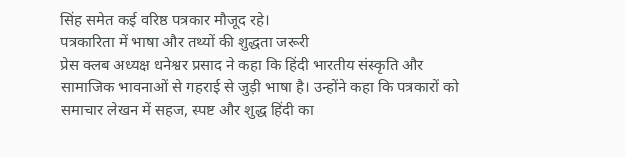सिंह समेत कई वरिष्ठ पत्रकार मौजूद रहे।
पत्रकारिता में भाषा और तथ्यों की शुद्धता जरूरी
प्रेस क्लब अध्यक्ष धनेश्वर प्रसाद ने कहा कि हिंदी भारतीय संस्कृति और सामाजिक भावनाओं से गहराई से जुड़ी भाषा है। उन्होंने कहा कि पत्रकारों को समाचार लेखन में सहज, स्पष्ट और शुद्ध हिंदी का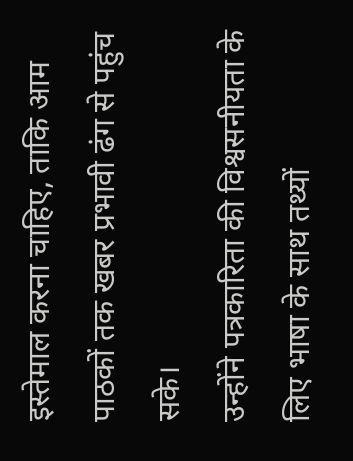इस्तेमाल करना चाहिए, ताकि आम पाठकों तक खबर प्रभावी ढंग से पहुंच सके।
उन्होंने पत्रकारिता की विश्वसनीयता के लिए भाषा के साथ तथ्यों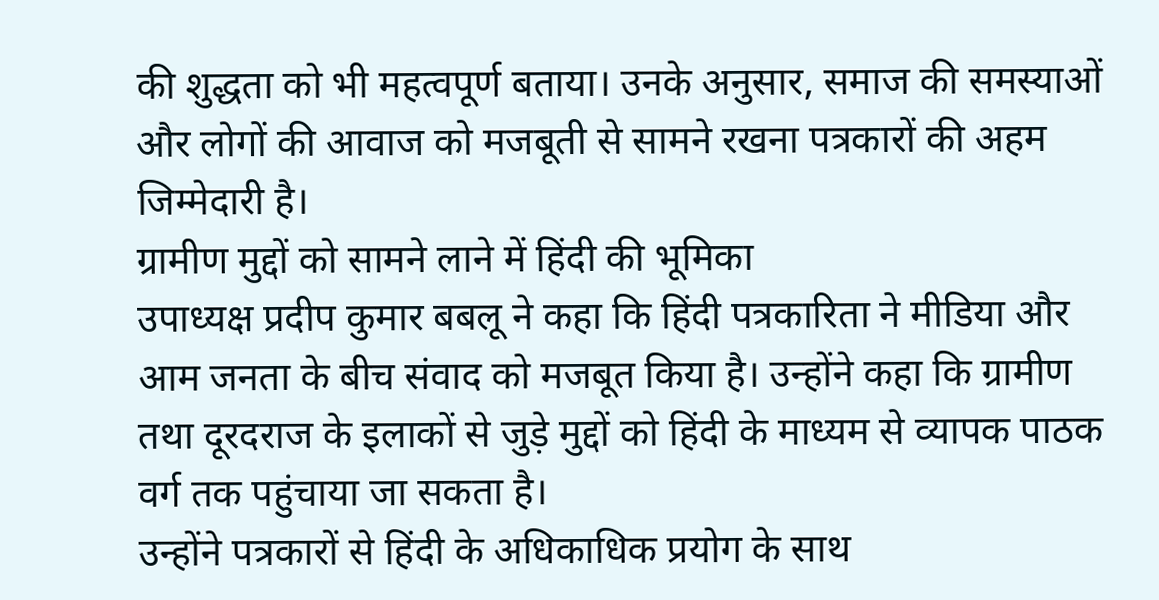की शुद्धता को भी महत्वपूर्ण बताया। उनके अनुसार, समाज की समस्याओं और लोगों की आवाज को मजबूती से सामने रखना पत्रकारों की अहम जिम्मेदारी है।
ग्रामीण मुद्दों को सामने लाने में हिंदी की भूमिका
उपाध्यक्ष प्रदीप कुमार बबलू ने कहा कि हिंदी पत्रकारिता ने मीडिया और आम जनता के बीच संवाद को मजबूत किया है। उन्होंने कहा कि ग्रामीण तथा दूरदराज के इलाकों से जुड़े मुद्दों को हिंदी के माध्यम से व्यापक पाठक वर्ग तक पहुंचाया जा सकता है।
उन्होंने पत्रकारों से हिंदी के अधिकाधिक प्रयोग के साथ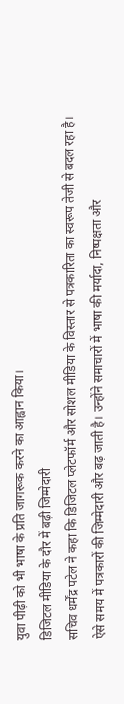युवा पीढ़ी को भी भाषा के प्रति जागरूक करने का आह्वान किया।
डिजिटल मीडिया के दौर में बढ़ी जिम्मेदारी
सचिव धर्मेंद्र पटेल ने कहा कि डिजिटल प्लेटफॉर्म और सोशल मीडिया के विस्तार से पत्रकारिता का स्वरूप तेजी से बदल रहा है। ऐसे समय में पत्रकारों की जिम्मेदारी और बढ़ जाती है। उन्होंने समाचारों में भाषा की मर्यादा, निष्पक्षता और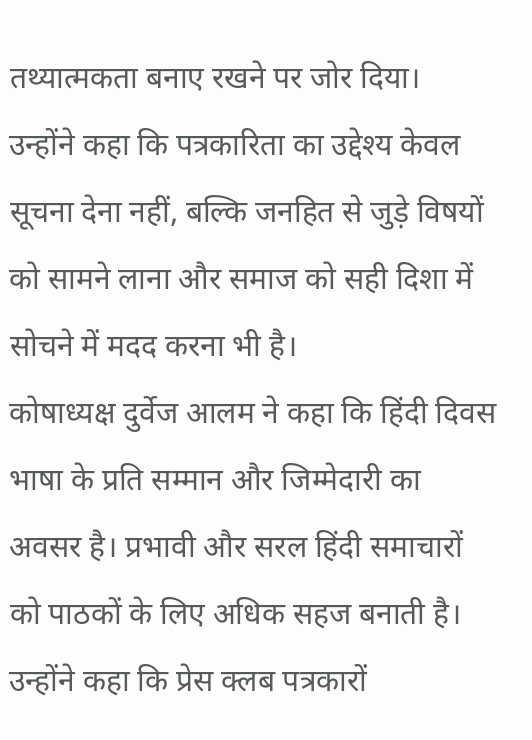तथ्यात्मकता बनाए रखने पर जोर दिया।
उन्होंने कहा कि पत्रकारिता का उद्देश्य केवल सूचना देना नहीं, बल्कि जनहित से जुड़े विषयों को सामने लाना और समाज को सही दिशा में सोचने में मदद करना भी है।
कोषाध्यक्ष दुर्वेज आलम ने कहा कि हिंदी दिवस भाषा के प्रति सम्मान और जिम्मेदारी का अवसर है। प्रभावी और सरल हिंदी समाचारों को पाठकों के लिए अधिक सहज बनाती है। उन्होंने कहा कि प्रेस क्लब पत्रकारों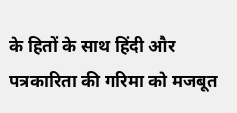के हितों के साथ हिंदी और पत्रकारिता की गरिमा को मजबूत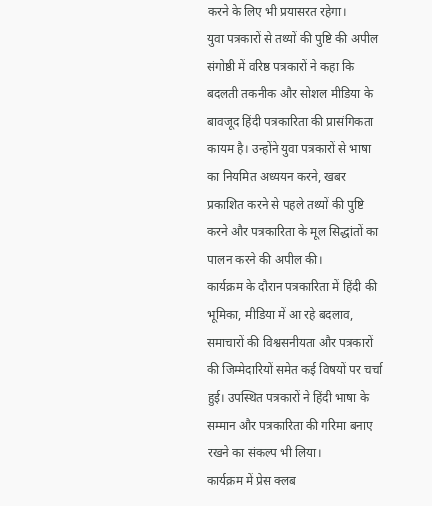करने के लिए भी प्रयासरत रहेगा।
युवा पत्रकारों से तथ्यों की पुष्टि की अपील
संगोष्ठी में वरिष्ठ पत्रकारों ने कहा कि बदलती तकनीक और सोशल मीडिया के बावजूद हिंदी पत्रकारिता की प्रासंगिकता कायम है। उन्होंने युवा पत्रकारों से भाषा का नियमित अध्ययन करने, खबर प्रकाशित करने से पहले तथ्यों की पुष्टि करने और पत्रकारिता के मूल सिद्धांतों का पालन करने की अपील की।
कार्यक्रम के दौरान पत्रकारिता में हिंदी की भूमिका, मीडिया में आ रहे बदलाव, समाचारों की विश्वसनीयता और पत्रकारों की जिम्मेदारियों समेत कई विषयों पर चर्चा हुई। उपस्थित पत्रकारों ने हिंदी भाषा के सम्मान और पत्रकारिता की गरिमा बनाए रखने का संकल्प भी लिया।
कार्यक्रम में प्रेस क्लब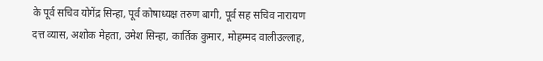के पूर्व सचिव योगेंद्र सिन्हा, पूर्व कोषाध्यक्ष तरुण बागी, पूर्व सह सचिव नारायण दत्त व्यास, अशोक मेहता, उमेश सिन्हा, कार्तिक कुमार, मोहम्मद वालीउल्लाह,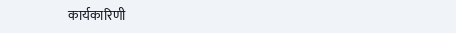कार्यकारिणी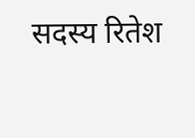सदस्य रितेश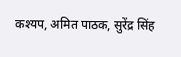कश्यप, अमित पाठक, सुरेंद्र सिंह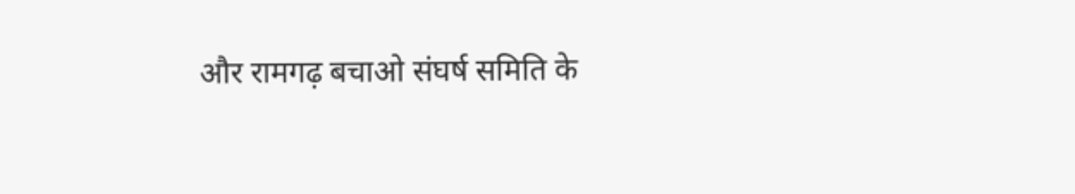और रामगढ़ बचाओ संघर्ष समिति के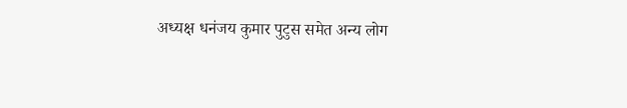अध्यक्ष धनंजय कुमार पुटुस समेत अन्य लोग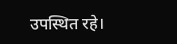उपस्थित रहे।